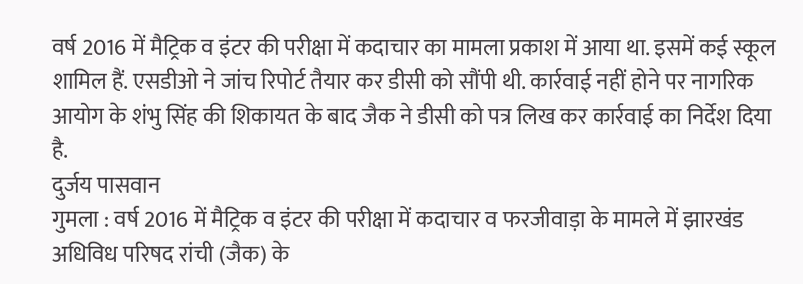वर्ष 2016 में मैट्रिक व इंटर की परीक्षा में कदाचार का मामला प्रकाश में आया था. इसमें कई स्कूल शामिल हैं. एसडीओ ने जांच रिपोर्ट तैयार कर डीसी को सौंपी थी. कार्रवाई नहीं होने पर नागरिक आयोग के शंभु सिंह की शिकायत के बाद जैक ने डीसी को पत्र लिख कर कार्रवाई का निर्देश दिया है.
दुर्जय पासवान
गुमला : वर्ष 2016 में मैट्रिक व इंटर की परीक्षा में कदाचार व फरजीवाड़ा के मामले में झारखंड अधिविध परिषद रांची (जैक) के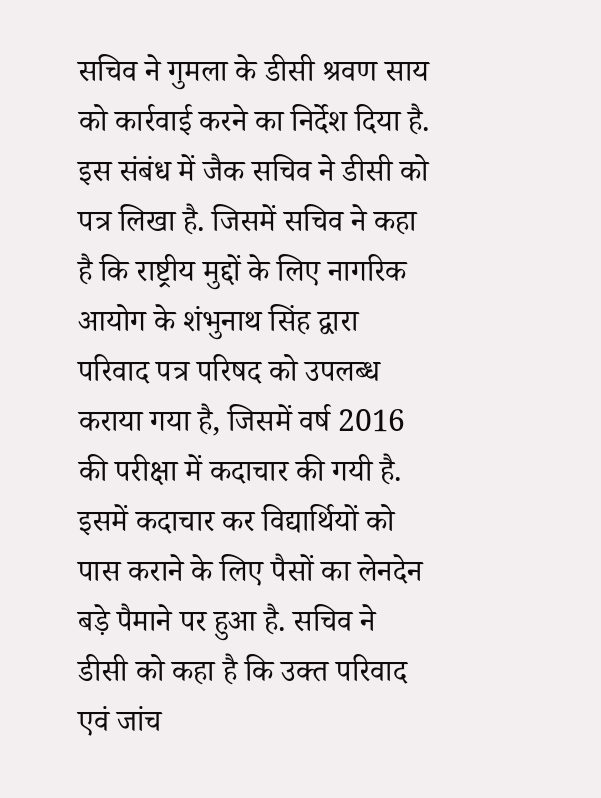सचिव ने गुमला के डीसी श्रवण साय को कार्रवाई करने का निर्देश दिया है.
इस संबंध में जैक सचिव ने डीसी को पत्र लिखा है. जिसमें सचिव ने कहा है कि राष्ट्रीय मुद्दों के लिए नागरिक आयोग के शंभुनाथ सिंह द्वारा परिवाद पत्र परिषद को उपलब्ध कराया गया है, जिसमें वर्ष 2016 की परीक्षा में कदाचार की गयी है. इसमें कदाचार कर विद्यार्थियों को पास कराने के लिए पैसों का लेनदेन बड़े पैमाने पर हुआ है. सचिव ने डीसी को कहा है कि उक्त परिवाद एवं जांच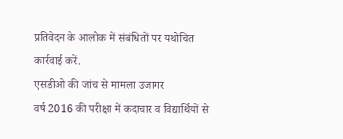प्रतिवेदन के आलोक में संबंधितों पर यथोचित कार्रवाई करें.
एसडीओ की जांच से मामला उजागर
वर्ष 2016 की परीक्षा में कदाचार व विद्यार्थियों से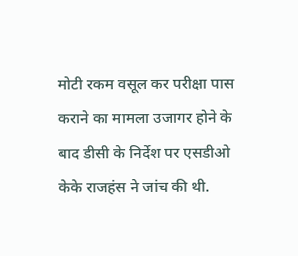मोटी रकम वसूल कर परीक्षा पास कराने का मामला उजागर होने के बाद डीसी के निर्देश पर एसडीओ केके राजहंस ने जांच की थी.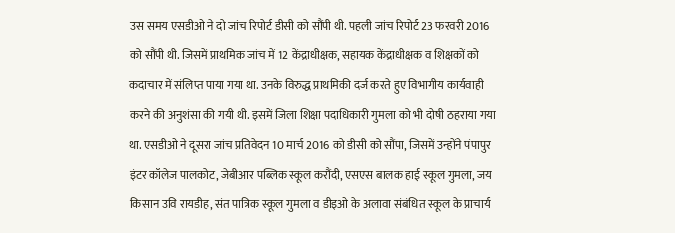उस समय एसडीओ ने दो जांच रिपोर्ट डीसी को सौंपी थी. पहली जांच रिपोर्ट 23 फरवरी 2016 को सौंपी थी. जिसमें प्राथमिक जांच में 12 केंद्राधीक्षक, सहायक केंद्राधीक्षक व शिक्षकों को कदाचार में संलिप्त पाया गया था. उनके विरुद्ध प्राथमिकी दर्ज करते हुए विभागीय कार्यवाही करने की अनुशंसा की गयी थी. इसमें जिला शिक्षा पदाधिकारी गुमला को भी दोषी ठहराया गया था. एसडीओ ने दूसरा जांच प्रतिवेदन 10 मार्च 2016 को डीसी को सौंपा, जिसमें उन्होंने पंपापुर इंटर कॉलेज पालकोट, जेबीआर पब्लिक स्कूल करौंदी, एसएस बालक हाई स्कूल गुमला, जय किसान उवि रायडीह, संत पात्रिक स्कूल गुमला व डीइओ के अलावा संबंधित स्कूल के प्राचार्य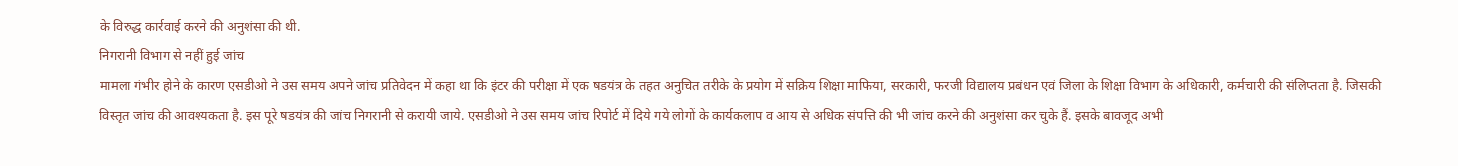के विरुद्ध कार्रवाई करने की अनुशंसा की थी.
निगरानी विभाग से नहीं हुई जांच
मामला गंभीर होने के कारण एसडीओ ने उस समय अपने जांच प्रतिवेदन में कहा था कि इंटर की परीक्षा में एक षडयंत्र के तहत अनुचित तरीके के प्रयोग में सक्रिय शिक्षा माफिया, सरकारी, फरजी विद्यालय प्रबंधन एवं जिला के शिक्षा विभाग के अधिकारी, कर्मचारी की संलिप्तता है. जिसकी विस्तृत जांच की आवश्यकता है. इस पूरे षडयंत्र की जांच निगरानी से करायी जाये. एसडीओ ने उस समय जांच रिपोर्ट में दिये गये लोगों के कार्यकलाप व आय से अधिक संपत्ति की भी जांच करने की अनुशंसा कर चुके हैं. इसके बावजूद अभी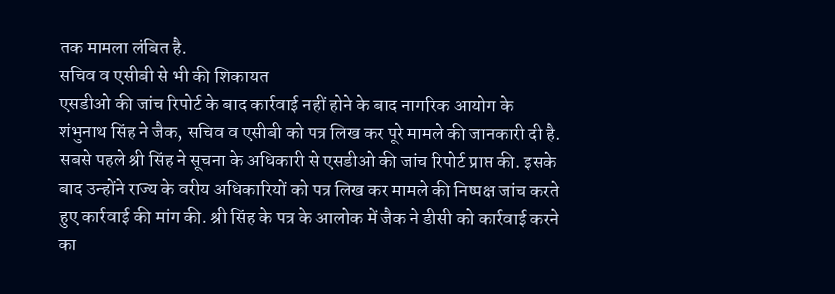तक मामला लंबित है.
सचिव व एसीबी से भी की शिकायत
एसडीओ की जांच रिपोर्ट के बाद कार्रवाई नहीं होने के बाद नागरिक आयोग के शंभुनाथ सिंह ने जैक, सचिव व एसीबी को पत्र लिख कर पूरे मामले की जानकारी दी है. सबसे पहले श्री सिंह ने सूचना के अधिकारी से एसडीओ की जांच रिपोर्ट प्राप्त की. इसके बाद उन्होंने राज्य के वरीय अधिकारियों को पत्र लिख कर मामले की निष्पक्ष जांच करते हुए कार्रवाई की मांग की. श्री सिंह के पत्र के आलोक में जैक ने डीसी को कार्रवाई करने का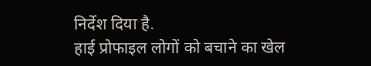निर्देश दिया है.
हाई प्रोफाइल लोगों को बचाने का खेल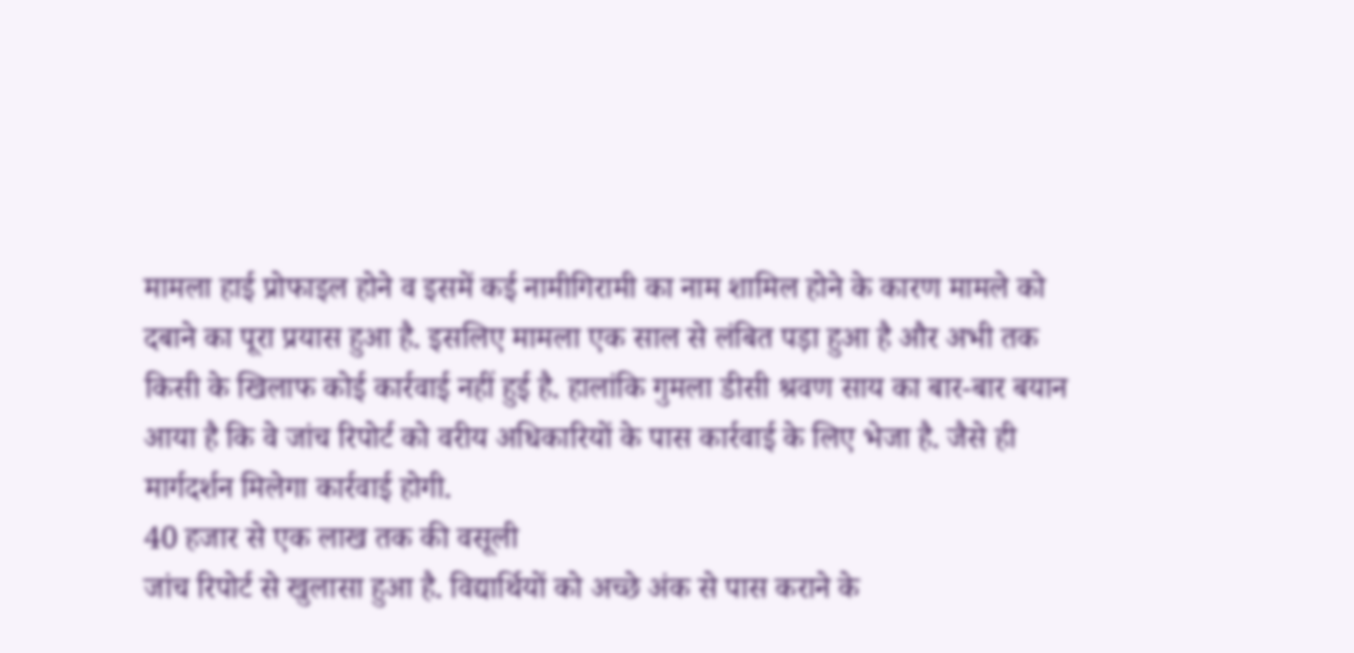मामला हाई प्रोफाइल होने व इसमें कई नामीगिरामी का नाम शामिल होने के कारण मामले को दबाने का पूरा प्रयास हुआ है. इसलिए मामला एक साल से लंबित पड़ा हुआ है और अभी तक किसी के खिलाफ कोई कार्रवाई नहीं हुई है. हालांकि गुमला डीसी श्रवण साय का बार-बार बयान आया है कि वे जांच रिपोर्ट को वरीय अधिकारियों के पास कार्रवाई के लिए भेजा है. जैसे ही मार्गदर्शन मिलेगा कार्रवाई होगी.
40 हजार से एक लाख तक की वसूली
जांच रिपोर्ट से खुलासा हुआ है. विद्यार्थियों को अच्छे अंक से पास कराने के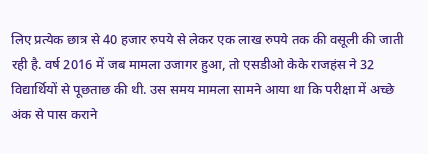लिए प्रत्येक छात्र से 40 हजार रुपये से लेकर एक लाख रुपये तक की वसूली की जाती रही है. वर्ष 2016 में जब मामला उजागर हुआ, तो एसडीओ केके राजहंस ने 32 विद्यार्थियों से पूछताछ की थी. उस समय मामला सामने आया था कि परीक्षा में अच्छे अंक से पास कराने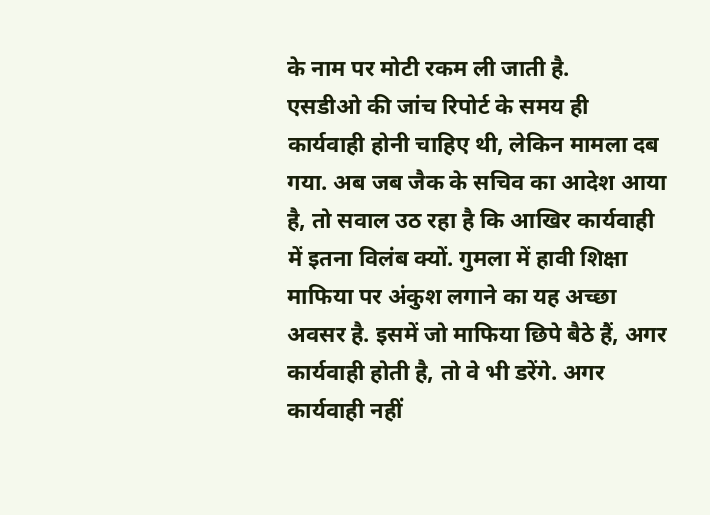के नाम पर मोटी रकम ली जाती है.
एसडीओ की जांच रिपोर्ट के समय ही कार्यवाही होनी चाहिए थी, लेकिन मामला दब गया. अब जब जैक के सचिव का आदेश आया है, तो सवाल उठ रहा है कि आखिर कार्यवाही में इतना विलंब क्यों. गुमला में हावी शिक्षा माफिया पर अंकुश लगाने का यह अच्छा अवसर है. इसमें जो माफिया छिपे बैठे हैं, अगर कार्यवाही होती है, तो वे भी डरेंगे. अगर कार्यवाही नहीं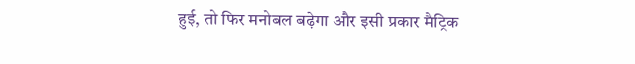हुई, तो फिर मनोबल बढ़ेगा और इसी प्रकार मैट्रिक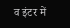व इंटर में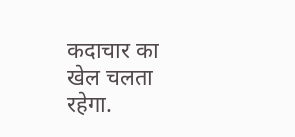कदाचार का खेल चलता रहेगा.